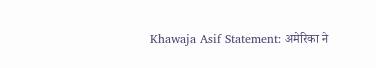Khawaja Asif Statement: अमेरिका ने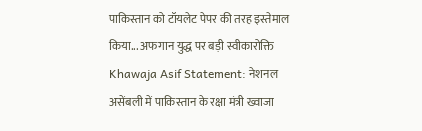पाकिस्तान को टॉयलेट पेपर की तरह इस्तेमाल किया... अफगान युद्ध पर बड़ी स्वीकारोक्ति
Khawaja Asif Statement: नेशनल असेंबली में पाकिस्तान के रक्षा मंत्री ख्वाजा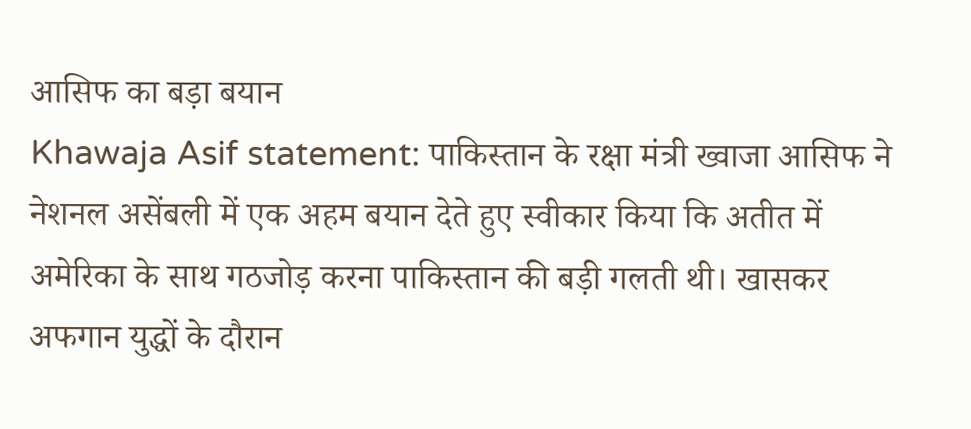आसिफ का बड़ा बयान
Khawaja Asif statement: पाकिस्तान के रक्षा मंत्री ख्वाजा आसिफ ने नेशनल असेंबली में एक अहम बयान देते हुए स्वीकार किया कि अतीत में अमेरिका के साथ गठजोड़ करना पाकिस्तान की बड़ी गलती थी। खासकर अफगान युद्धों के दौरान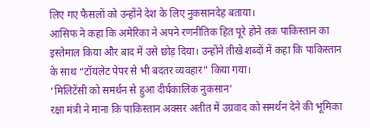लिए गए फैसलों को उन्होंने देश के लिए नुकसानदेह बताया।
आसिफ ने कहा कि अमेरिका ने अपने रणनीतिक हित पूरे होने तक पाकिस्तान का इस्तेमाल किया और बाद में उसे छोड़ दिया। उन्होंने तीखे शब्दों में कहा कि पाकिस्तान के साथ “टॉयलेट पेपर से भी बदतर व्यवहार” किया गया।
‘मिलिटेंसी को समर्थन से हुआ दीर्घकालिक नुकसान’
रक्षा मंत्री ने माना कि पाकिस्तान अक्सर अतीत में उग्रवाद को समर्थन देने की भूमिका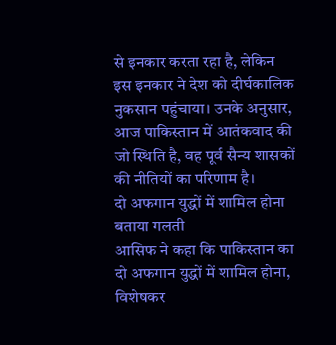से इनकार करता रहा है, लेकिन इस इनकार ने देश को दीर्घकालिक नुकसान पहुंचाया। उनके अनुसार, आज पाकिस्तान में आतंकवाद की जो स्थिति है, वह पूर्व सैन्य शासकों की नीतियों का परिणाम है।
दो अफगान युद्धों में शामिल होना बताया गलती
आसिफ ने कहा कि पाकिस्तान का दो अफगान युद्धों में शामिल होना, विशेषकर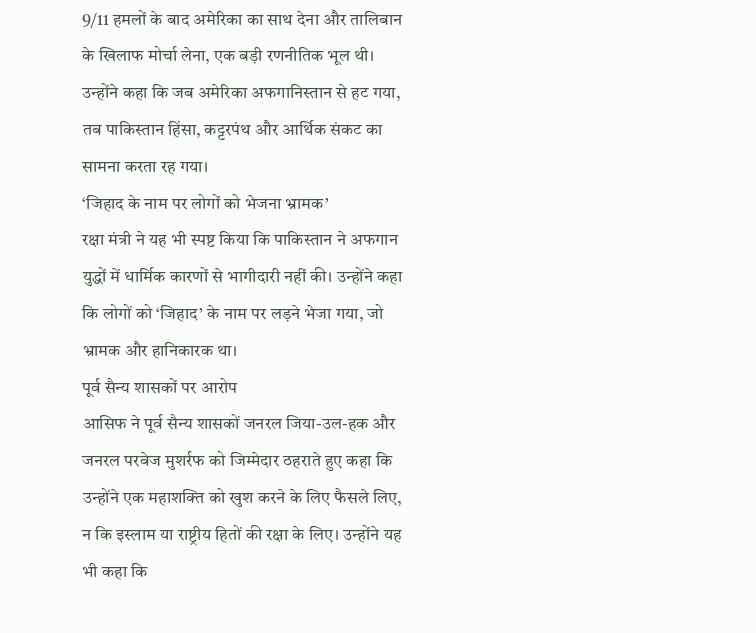9/11 हमलों के बाद अमेरिका का साथ देना और तालिबान के खिलाफ मोर्चा लेना, एक बड़ी रणनीतिक भूल थी। उन्होंने कहा कि जब अमेरिका अफगानिस्तान से हट गया, तब पाकिस्तान हिंसा, कट्टरपंथ और आर्थिक संकट का सामना करता रह गया।
‘जिहाद के नाम पर लोगों को भेजना भ्रामक’
रक्षा मंत्री ने यह भी स्पष्ट किया कि पाकिस्तान ने अफगान युद्धों में धार्मिक कारणों से भागीदारी नहीं की। उन्होंने कहा कि लोगों को ‘जिहाद’ के नाम पर लड़ने भेजा गया, जो भ्रामक और हानिकारक था।
पूर्व सैन्य शासकों पर आरोप
आसिफ ने पूर्व सैन्य शासकों जनरल जिया-उल-हक और जनरल परवेज मुशर्रफ को जिम्मेदार ठहराते हुए कहा कि उन्होंने एक महाशक्ति को खुश करने के लिए फैसले लिए, न कि इस्लाम या राष्ट्रीय हितों की रक्षा के लिए। उन्होंने यह भी कहा कि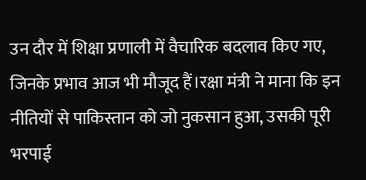उन दौर में शिक्षा प्रणाली में वैचारिक बदलाव किए गए, जिनके प्रभाव आज भी मौजूद हैं।रक्षा मंत्री ने माना कि इन नीतियों से पाकिस्तान को जो नुकसान हुआ, उसकी पूरी भरपाई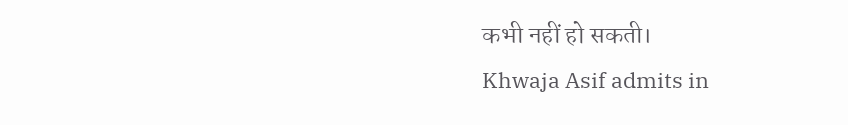कभी नहीं हो सकती।
Khwaja Asif admits in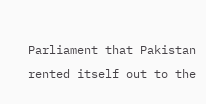Parliament that Pakistan rented itself out to the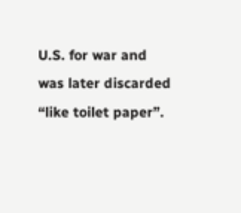U.S. for war and was later discarded “like toilet paper”.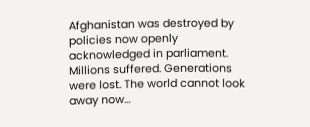Afghanistan was destroyed by policies now openly acknowledged in parliament. Millions suffered. Generations were lost. The world cannot look away now…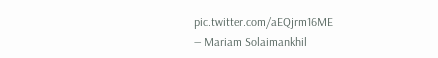pic.twitter.com/aEQjrm16ME
— Mariam Solaimankhil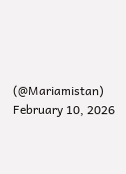(@Mariamistan) February 10, 2026